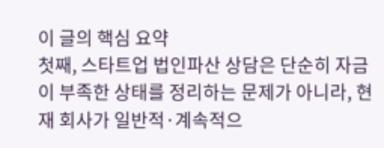이 글의 핵심 요약
첫째, 스타트업 법인파산 상담은 단순히 자금이 부족한 상태를 정리하는 문제가 아니라, 현재 회사가 일반적·계속적으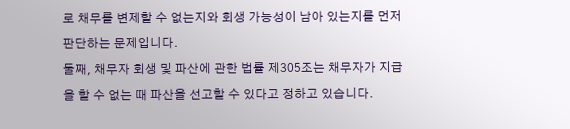로 채무를 변제할 수 없는지와 회생 가능성이 남아 있는지를 먼저 판단하는 문제입니다.
둘째, 채무자 회생 및 파산에 관한 법률 제305조는 채무자가 지급을 할 수 없는 때 파산을 선고할 수 있다고 정하고 있습니다.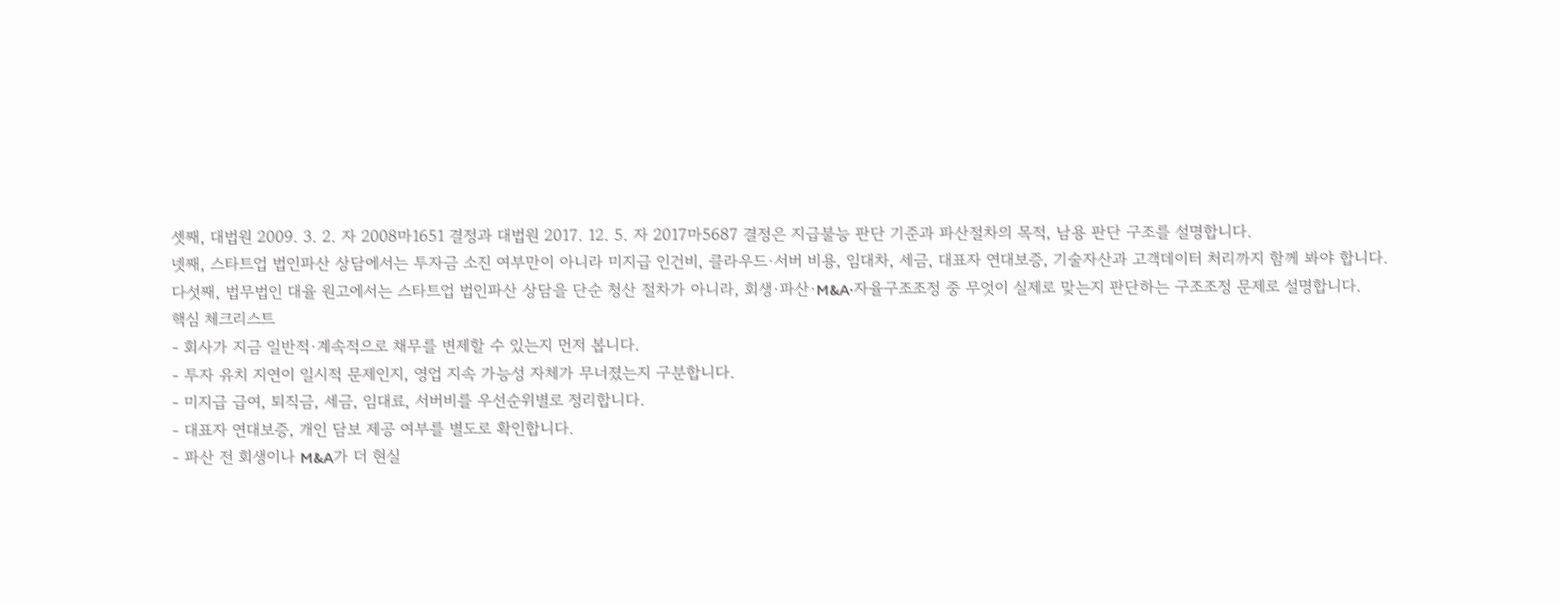셋째, 대법원 2009. 3. 2. 자 2008마1651 결정과 대법원 2017. 12. 5. 자 2017마5687 결정은 지급불능 판단 기준과 파산절차의 목적, 남용 판단 구조를 설명합니다.
넷째, 스타트업 법인파산 상담에서는 투자금 소진 여부만이 아니라 미지급 인건비, 클라우드·서버 비용, 임대차, 세금, 대표자 연대보증, 기술자산과 고객데이터 처리까지 함께 봐야 합니다.
다섯째, 법무법인 대율 원고에서는 스타트업 법인파산 상담을 단순 청산 절차가 아니라, 회생·파산·M&A·자율구조조정 중 무엇이 실제로 맞는지 판단하는 구조조정 문제로 설명합니다.
핵심 체크리스트
- 회사가 지금 일반적·계속적으로 채무를 변제할 수 있는지 먼저 봅니다.
- 투자 유치 지연이 일시적 문제인지, 영업 지속 가능성 자체가 무너졌는지 구분합니다.
- 미지급 급여, 퇴직금, 세금, 임대료, 서버비를 우선순위별로 정리합니다.
- 대표자 연대보증, 개인 담보 제공 여부를 별도로 확인합니다.
- 파산 전 회생이나 M&A가 더 현실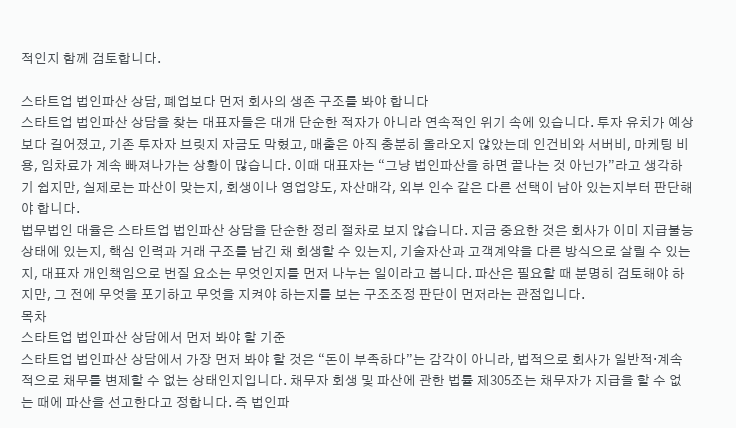적인지 함께 검토합니다.

스타트업 법인파산 상담, 폐업보다 먼저 회사의 생존 구조를 봐야 합니다
스타트업 법인파산 상담을 찾는 대표자들은 대개 단순한 적자가 아니라 연속적인 위기 속에 있습니다. 투자 유치가 예상보다 길어졌고, 기존 투자자 브릿지 자금도 막혔고, 매출은 아직 충분히 올라오지 않았는데 인건비와 서버비, 마케팅 비용, 임차료가 계속 빠져나가는 상황이 많습니다. 이때 대표자는 “그냥 법인파산을 하면 끝나는 것 아닌가”라고 생각하기 쉽지만, 실제로는 파산이 맞는지, 회생이나 영업양도, 자산매각, 외부 인수 같은 다른 선택이 남아 있는지부터 판단해야 합니다.
법무법인 대율은 스타트업 법인파산 상담을 단순한 정리 절차로 보지 않습니다. 지금 중요한 것은 회사가 이미 지급불능 상태에 있는지, 핵심 인력과 거래 구조를 남긴 채 회생할 수 있는지, 기술자산과 고객계약을 다른 방식으로 살릴 수 있는지, 대표자 개인책임으로 번질 요소는 무엇인지를 먼저 나누는 일이라고 봅니다. 파산은 필요할 때 분명히 검토해야 하지만, 그 전에 무엇을 포기하고 무엇을 지켜야 하는지를 보는 구조조정 판단이 먼저라는 관점입니다.
목차
스타트업 법인파산 상담에서 먼저 봐야 할 기준
스타트업 법인파산 상담에서 가장 먼저 봐야 할 것은 “돈이 부족하다”는 감각이 아니라, 법적으로 회사가 일반적·계속적으로 채무를 변제할 수 없는 상태인지입니다. 채무자 회생 및 파산에 관한 법률 제305조는 채무자가 지급을 할 수 없는 때에 파산을 선고한다고 정합니다. 즉 법인파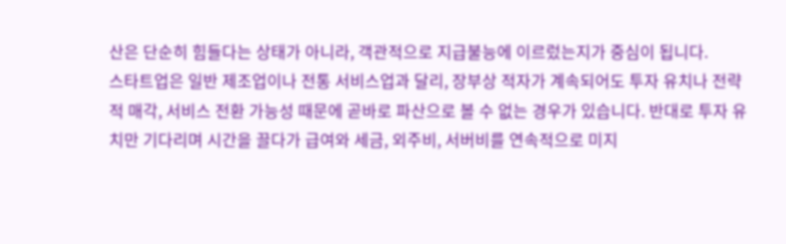산은 단순히 힘들다는 상태가 아니라, 객관적으로 지급불능에 이르렀는지가 중심이 됩니다.
스타트업은 일반 제조업이나 전통 서비스업과 달리, 장부상 적자가 계속되어도 투자 유치나 전략적 매각, 서비스 전환 가능성 때문에 곧바로 파산으로 볼 수 없는 경우가 있습니다. 반대로 투자 유치만 기다리며 시간을 끌다가 급여와 세금, 외주비, 서버비를 연속적으로 미지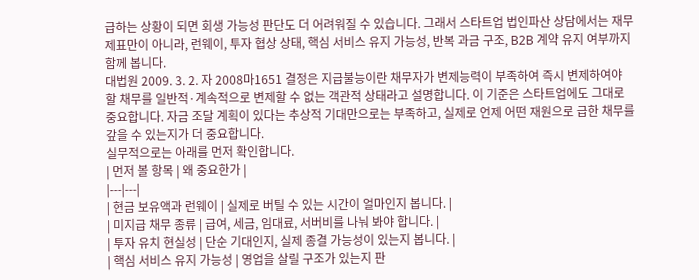급하는 상황이 되면 회생 가능성 판단도 더 어려워질 수 있습니다. 그래서 스타트업 법인파산 상담에서는 재무제표만이 아니라, 런웨이, 투자 협상 상태, 핵심 서비스 유지 가능성, 반복 과금 구조, B2B 계약 유지 여부까지 함께 봅니다.
대법원 2009. 3. 2. 자 2008마1651 결정은 지급불능이란 채무자가 변제능력이 부족하여 즉시 변제하여야 할 채무를 일반적·계속적으로 변제할 수 없는 객관적 상태라고 설명합니다. 이 기준은 스타트업에도 그대로 중요합니다. 자금 조달 계획이 있다는 추상적 기대만으로는 부족하고, 실제로 언제 어떤 재원으로 급한 채무를 갚을 수 있는지가 더 중요합니다.
실무적으로는 아래를 먼저 확인합니다.
| 먼저 볼 항목 | 왜 중요한가 |
|---|---|
| 현금 보유액과 런웨이 | 실제로 버틸 수 있는 시간이 얼마인지 봅니다. |
| 미지급 채무 종류 | 급여, 세금, 임대료, 서버비를 나눠 봐야 합니다. |
| 투자 유치 현실성 | 단순 기대인지, 실제 종결 가능성이 있는지 봅니다. |
| 핵심 서비스 유지 가능성 | 영업을 살릴 구조가 있는지 판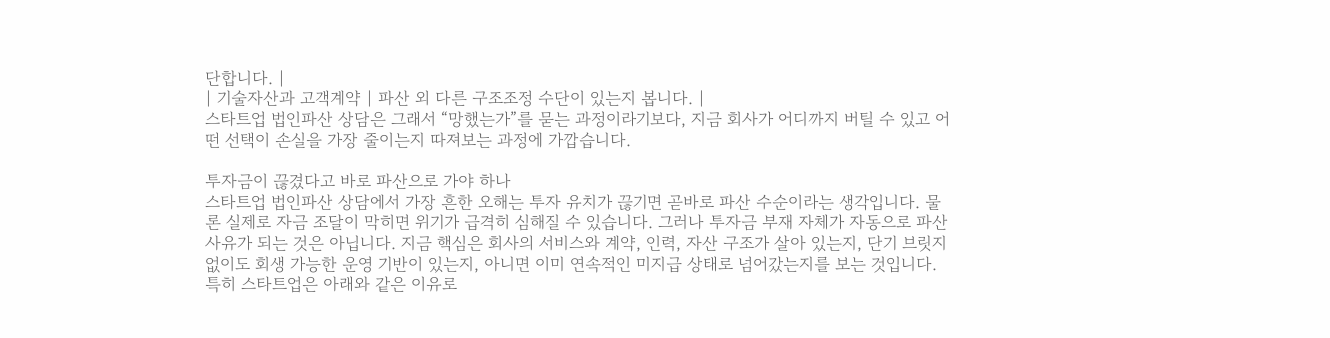단합니다. |
| 기술자산과 고객계약 | 파산 외 다른 구조조정 수단이 있는지 봅니다. |
스타트업 법인파산 상담은 그래서 “망했는가”를 묻는 과정이라기보다, 지금 회사가 어디까지 버틸 수 있고 어떤 선택이 손실을 가장 줄이는지 따져보는 과정에 가깝습니다.

투자금이 끊겼다고 바로 파산으로 가야 하나
스타트업 법인파산 상담에서 가장 흔한 오해는 투자 유치가 끊기면 곧바로 파산 수순이라는 생각입니다. 물론 실제로 자금 조달이 막히면 위기가 급격히 심해질 수 있습니다. 그러나 투자금 부재 자체가 자동으로 파산 사유가 되는 것은 아닙니다. 지금 핵심은 회사의 서비스와 계약, 인력, 자산 구조가 살아 있는지, 단기 브릿지 없이도 회생 가능한 운영 기반이 있는지, 아니면 이미 연속적인 미지급 상태로 넘어갔는지를 보는 것입니다.
특히 스타트업은 아래와 같은 이유로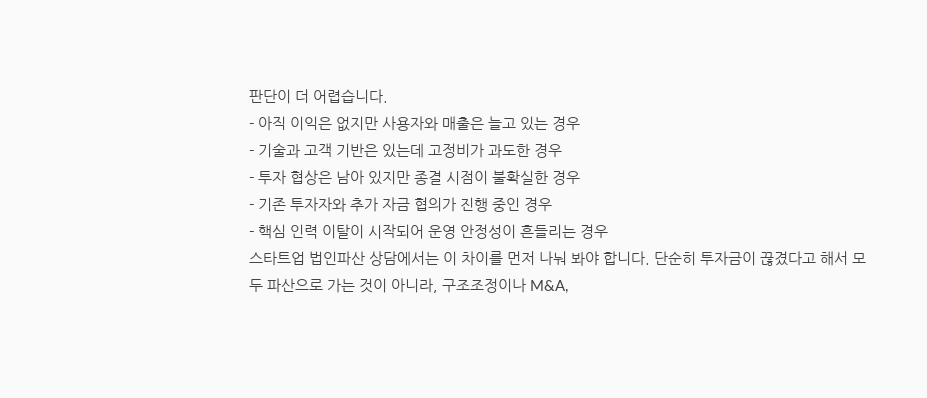판단이 더 어렵습니다.
- 아직 이익은 없지만 사용자와 매출은 늘고 있는 경우
- 기술과 고객 기반은 있는데 고정비가 과도한 경우
- 투자 협상은 남아 있지만 종결 시점이 불확실한 경우
- 기존 투자자와 추가 자금 협의가 진행 중인 경우
- 핵심 인력 이탈이 시작되어 운영 안정성이 흔들리는 경우
스타트업 법인파산 상담에서는 이 차이를 먼저 나눠 봐야 합니다. 단순히 투자금이 끊겼다고 해서 모두 파산으로 가는 것이 아니라, 구조조정이나 M&A,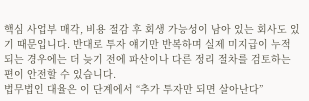핵심 사업부 매각, 비용 절감 후 회생 가능성이 남아 있는 회사도 있기 때문입니다. 반대로 투자 얘기만 반복하며 실제 미지급이 누적되는 경우에는 더 늦기 전에 파산이나 다른 정리 절차를 검토하는 편이 안전할 수 있습니다.
법무법인 대율은 이 단계에서 “추가 투자만 되면 살아난다”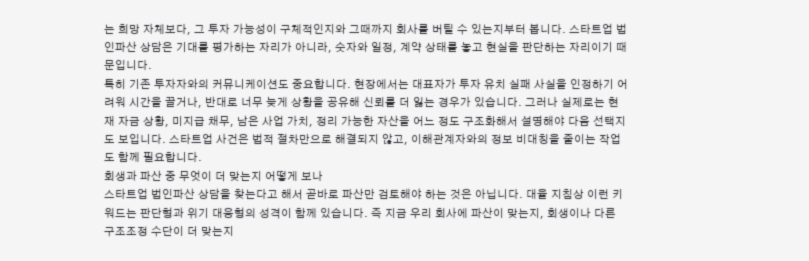는 희망 자체보다, 그 투자 가능성이 구체적인지와 그때까지 회사를 버틸 수 있는지부터 봅니다. 스타트업 법인파산 상담은 기대를 평가하는 자리가 아니라, 숫자와 일정, 계약 상태를 놓고 현실을 판단하는 자리이기 때문입니다.
특히 기존 투자자와의 커뮤니케이션도 중요합니다. 현장에서는 대표자가 투자 유치 실패 사실을 인정하기 어려워 시간을 끌거나, 반대로 너무 늦게 상황을 공유해 신뢰를 더 잃는 경우가 있습니다. 그러나 실제로는 현재 자금 상황, 미지급 채무, 남은 사업 가치, 정리 가능한 자산을 어느 정도 구조화해서 설명해야 다음 선택지도 보입니다. 스타트업 사건은 법적 절차만으로 해결되지 않고, 이해관계자와의 정보 비대칭을 줄이는 작업도 함께 필요합니다.
회생과 파산 중 무엇이 더 맞는지 어떻게 보나
스타트업 법인파산 상담을 찾는다고 해서 곧바로 파산만 검토해야 하는 것은 아닙니다. 대율 지침상 이런 키워드는 판단형과 위기 대응형의 성격이 함께 있습니다. 즉 지금 우리 회사에 파산이 맞는지, 회생이나 다른 구조조정 수단이 더 맞는지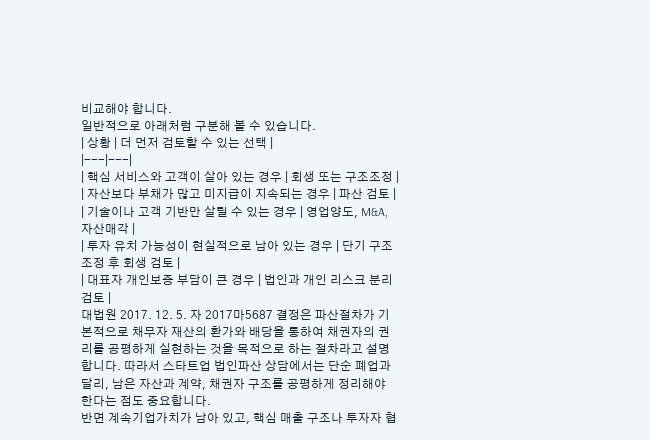비교해야 합니다.
일반적으로 아래처럼 구분해 볼 수 있습니다.
| 상황 | 더 먼저 검토할 수 있는 선택 |
|---|---|
| 핵심 서비스와 고객이 살아 있는 경우 | 회생 또는 구조조정 |
| 자산보다 부채가 많고 미지급이 지속되는 경우 | 파산 검토 |
| 기술이나 고객 기반만 살릴 수 있는 경우 | 영업양도, M&A, 자산매각 |
| 투자 유치 가능성이 현실적으로 남아 있는 경우 | 단기 구조조정 후 회생 검토 |
| 대표자 개인보증 부담이 큰 경우 | 법인과 개인 리스크 분리 검토 |
대법원 2017. 12. 5. 자 2017마5687 결정은 파산절차가 기본적으로 채무자 재산의 환가와 배당을 통하여 채권자의 권리를 공평하게 실현하는 것을 목적으로 하는 절차라고 설명합니다. 따라서 스타트업 법인파산 상담에서는 단순 폐업과 달리, 남은 자산과 계약, 채권자 구조를 공평하게 정리해야 한다는 점도 중요합니다.
반면 계속기업가치가 남아 있고, 핵심 매출 구조나 투자자 협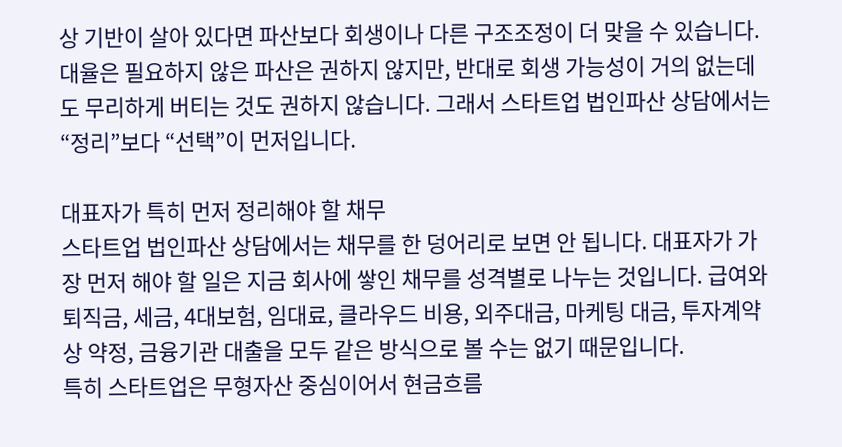상 기반이 살아 있다면 파산보다 회생이나 다른 구조조정이 더 맞을 수 있습니다. 대율은 필요하지 않은 파산은 권하지 않지만, 반대로 회생 가능성이 거의 없는데도 무리하게 버티는 것도 권하지 않습니다. 그래서 스타트업 법인파산 상담에서는 “정리”보다 “선택”이 먼저입니다.

대표자가 특히 먼저 정리해야 할 채무
스타트업 법인파산 상담에서는 채무를 한 덩어리로 보면 안 됩니다. 대표자가 가장 먼저 해야 할 일은 지금 회사에 쌓인 채무를 성격별로 나누는 것입니다. 급여와 퇴직금, 세금, 4대보험, 임대료, 클라우드 비용, 외주대금, 마케팅 대금, 투자계약상 약정, 금융기관 대출을 모두 같은 방식으로 볼 수는 없기 때문입니다.
특히 스타트업은 무형자산 중심이어서 현금흐름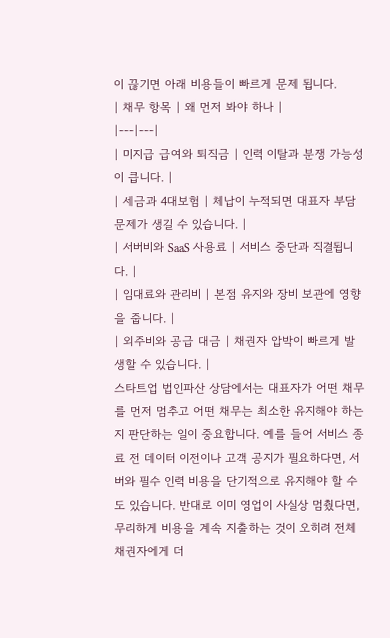이 끊기면 아래 비용들이 빠르게 문제 됩니다.
| 채무 항목 | 왜 먼저 봐야 하나 |
|---|---|
| 미지급 급여와 퇴직금 | 인력 이탈과 분쟁 가능성이 큽니다. |
| 세금과 4대보험 | 체납이 누적되면 대표자 부담 문제가 생길 수 있습니다. |
| 서버비와 SaaS 사용료 | 서비스 중단과 직결됩니다. |
| 임대료와 관리비 | 본점 유지와 장비 보관에 영향을 줍니다. |
| 외주비와 공급 대금 | 채권자 압박이 빠르게 발생할 수 있습니다. |
스타트업 법인파산 상담에서는 대표자가 어떤 채무를 먼저 멈추고 어떤 채무는 최소한 유지해야 하는지 판단하는 일이 중요합니다. 예를 들어 서비스 종료 전 데이터 이전이나 고객 공지가 필요하다면, 서버와 필수 인력 비용을 단기적으로 유지해야 할 수도 있습니다. 반대로 이미 영업이 사실상 멈췄다면, 무리하게 비용을 계속 지출하는 것이 오히려 전체 채권자에게 더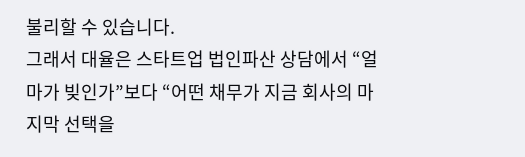불리할 수 있습니다.
그래서 대율은 스타트업 법인파산 상담에서 “얼마가 빚인가”보다 “어떤 채무가 지금 회사의 마지막 선택을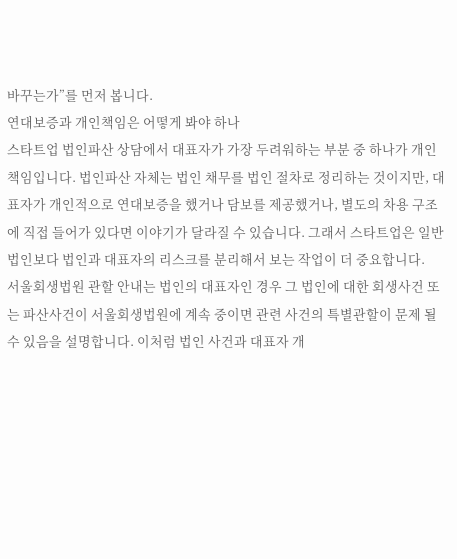바꾸는가”를 먼저 봅니다.
연대보증과 개인책임은 어떻게 봐야 하나
스타트업 법인파산 상담에서 대표자가 가장 두려워하는 부분 중 하나가 개인책임입니다. 법인파산 자체는 법인 채무를 법인 절차로 정리하는 것이지만, 대표자가 개인적으로 연대보증을 했거나 담보를 제공했거나, 별도의 차용 구조에 직접 들어가 있다면 이야기가 달라질 수 있습니다. 그래서 스타트업은 일반 법인보다 법인과 대표자의 리스크를 분리해서 보는 작업이 더 중요합니다.
서울회생법원 관할 안내는 법인의 대표자인 경우 그 법인에 대한 회생사건 또는 파산사건이 서울회생법원에 계속 중이면 관련 사건의 특별관할이 문제 될 수 있음을 설명합니다. 이처럼 법인 사건과 대표자 개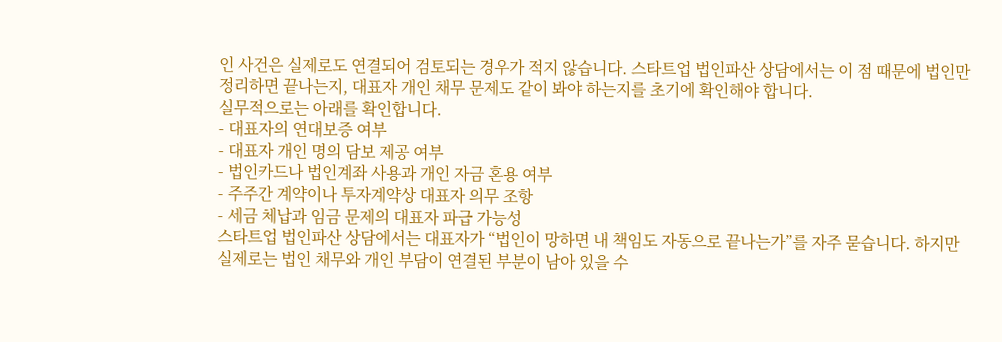인 사건은 실제로도 연결되어 검토되는 경우가 적지 않습니다. 스타트업 법인파산 상담에서는 이 점 때문에 법인만 정리하면 끝나는지, 대표자 개인 채무 문제도 같이 봐야 하는지를 초기에 확인해야 합니다.
실무적으로는 아래를 확인합니다.
- 대표자의 연대보증 여부
- 대표자 개인 명의 담보 제공 여부
- 법인카드나 법인계좌 사용과 개인 자금 혼용 여부
- 주주간 계약이나 투자계약상 대표자 의무 조항
- 세금 체납과 임금 문제의 대표자 파급 가능성
스타트업 법인파산 상담에서는 대표자가 “법인이 망하면 내 책임도 자동으로 끝나는가”를 자주 묻습니다. 하지만 실제로는 법인 채무와 개인 부담이 연결된 부분이 남아 있을 수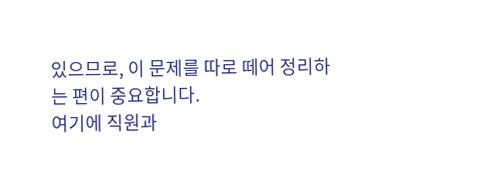있으므로, 이 문제를 따로 떼어 정리하는 편이 중요합니다.
여기에 직원과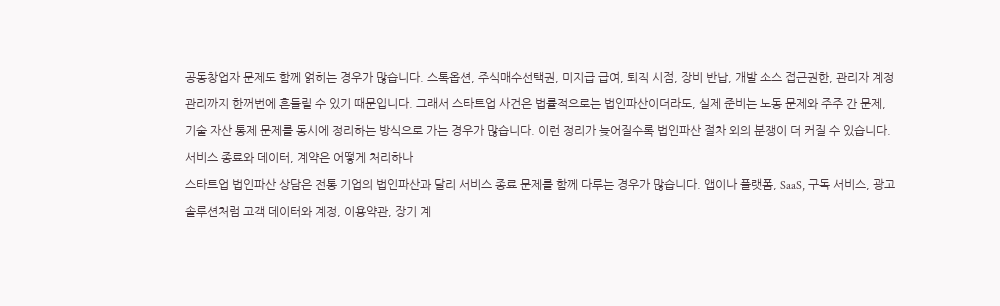공동창업자 문제도 함께 얽히는 경우가 많습니다. 스톡옵션, 주식매수선택권, 미지급 급여, 퇴직 시점, 장비 반납, 개발 소스 접근권한, 관리자 계정 관리까지 한꺼번에 흔들릴 수 있기 때문입니다. 그래서 스타트업 사건은 법률적으로는 법인파산이더라도, 실제 준비는 노동 문제와 주주 간 문제, 기술 자산 통제 문제를 동시에 정리하는 방식으로 가는 경우가 많습니다. 이런 정리가 늦어질수록 법인파산 절차 외의 분쟁이 더 커질 수 있습니다.
서비스 종료와 데이터, 계약은 어떻게 처리하나
스타트업 법인파산 상담은 전통 기업의 법인파산과 달리 서비스 종료 문제를 함께 다루는 경우가 많습니다. 앱이나 플랫폼, SaaS, 구독 서비스, 광고 솔루션처럼 고객 데이터와 계정, 이용약관, 장기 계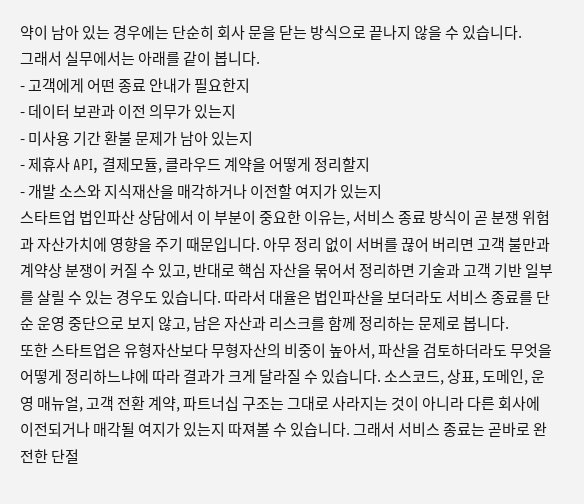약이 남아 있는 경우에는 단순히 회사 문을 닫는 방식으로 끝나지 않을 수 있습니다.
그래서 실무에서는 아래를 같이 봅니다.
- 고객에게 어떤 종료 안내가 필요한지
- 데이터 보관과 이전 의무가 있는지
- 미사용 기간 환불 문제가 남아 있는지
- 제휴사 API, 결제모듈, 클라우드 계약을 어떻게 정리할지
- 개발 소스와 지식재산을 매각하거나 이전할 여지가 있는지
스타트업 법인파산 상담에서 이 부분이 중요한 이유는, 서비스 종료 방식이 곧 분쟁 위험과 자산가치에 영향을 주기 때문입니다. 아무 정리 없이 서버를 끊어 버리면 고객 불만과 계약상 분쟁이 커질 수 있고, 반대로 핵심 자산을 묶어서 정리하면 기술과 고객 기반 일부를 살릴 수 있는 경우도 있습니다. 따라서 대율은 법인파산을 보더라도 서비스 종료를 단순 운영 중단으로 보지 않고, 남은 자산과 리스크를 함께 정리하는 문제로 봅니다.
또한 스타트업은 유형자산보다 무형자산의 비중이 높아서, 파산을 검토하더라도 무엇을 어떻게 정리하느냐에 따라 결과가 크게 달라질 수 있습니다. 소스코드, 상표, 도메인, 운영 매뉴얼, 고객 전환 계약, 파트너십 구조는 그대로 사라지는 것이 아니라 다른 회사에 이전되거나 매각될 여지가 있는지 따져볼 수 있습니다. 그래서 서비스 종료는 곧바로 완전한 단절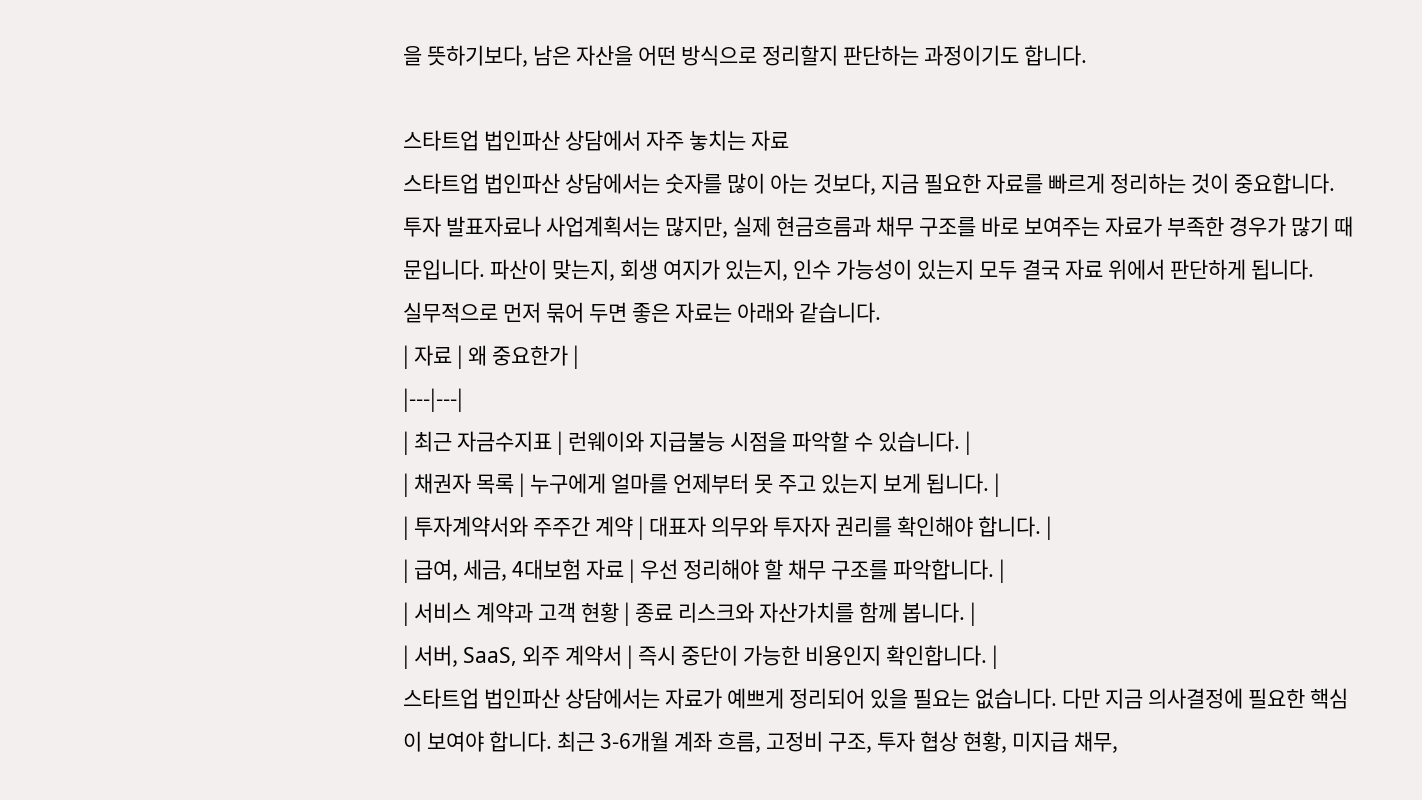을 뜻하기보다, 남은 자산을 어떤 방식으로 정리할지 판단하는 과정이기도 합니다.

스타트업 법인파산 상담에서 자주 놓치는 자료
스타트업 법인파산 상담에서는 숫자를 많이 아는 것보다, 지금 필요한 자료를 빠르게 정리하는 것이 중요합니다. 투자 발표자료나 사업계획서는 많지만, 실제 현금흐름과 채무 구조를 바로 보여주는 자료가 부족한 경우가 많기 때문입니다. 파산이 맞는지, 회생 여지가 있는지, 인수 가능성이 있는지 모두 결국 자료 위에서 판단하게 됩니다.
실무적으로 먼저 묶어 두면 좋은 자료는 아래와 같습니다.
| 자료 | 왜 중요한가 |
|---|---|
| 최근 자금수지표 | 런웨이와 지급불능 시점을 파악할 수 있습니다. |
| 채권자 목록 | 누구에게 얼마를 언제부터 못 주고 있는지 보게 됩니다. |
| 투자계약서와 주주간 계약 | 대표자 의무와 투자자 권리를 확인해야 합니다. |
| 급여, 세금, 4대보험 자료 | 우선 정리해야 할 채무 구조를 파악합니다. |
| 서비스 계약과 고객 현황 | 종료 리스크와 자산가치를 함께 봅니다. |
| 서버, SaaS, 외주 계약서 | 즉시 중단이 가능한 비용인지 확인합니다. |
스타트업 법인파산 상담에서는 자료가 예쁘게 정리되어 있을 필요는 없습니다. 다만 지금 의사결정에 필요한 핵심이 보여야 합니다. 최근 3-6개월 계좌 흐름, 고정비 구조, 투자 협상 현황, 미지급 채무,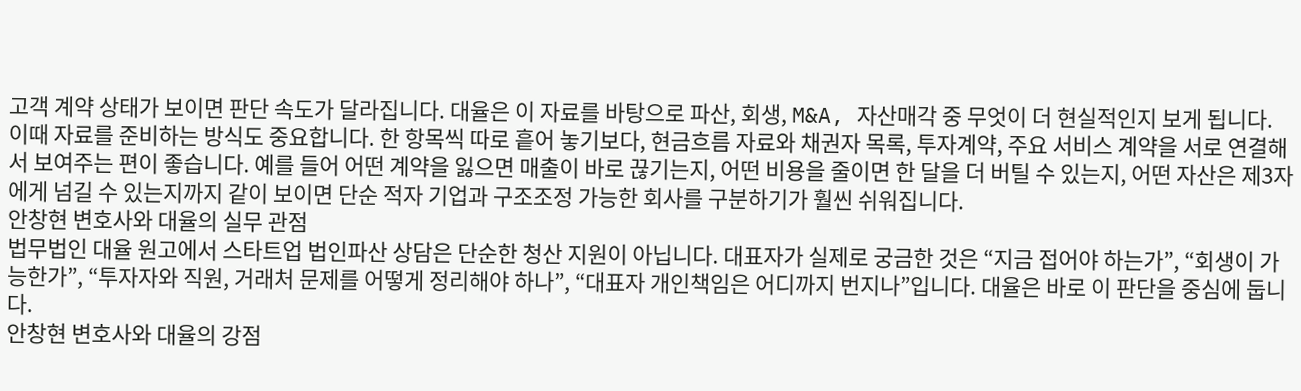고객 계약 상태가 보이면 판단 속도가 달라집니다. 대율은 이 자료를 바탕으로 파산, 회생, M&A, 자산매각 중 무엇이 더 현실적인지 보게 됩니다.
이때 자료를 준비하는 방식도 중요합니다. 한 항목씩 따로 흩어 놓기보다, 현금흐름 자료와 채권자 목록, 투자계약, 주요 서비스 계약을 서로 연결해서 보여주는 편이 좋습니다. 예를 들어 어떤 계약을 잃으면 매출이 바로 끊기는지, 어떤 비용을 줄이면 한 달을 더 버틸 수 있는지, 어떤 자산은 제3자에게 넘길 수 있는지까지 같이 보이면 단순 적자 기업과 구조조정 가능한 회사를 구분하기가 훨씬 쉬워집니다.
안창현 변호사와 대율의 실무 관점
법무법인 대율 원고에서 스타트업 법인파산 상담은 단순한 청산 지원이 아닙니다. 대표자가 실제로 궁금한 것은 “지금 접어야 하는가”, “회생이 가능한가”, “투자자와 직원, 거래처 문제를 어떻게 정리해야 하나”, “대표자 개인책임은 어디까지 번지나”입니다. 대율은 바로 이 판단을 중심에 둡니다.
안창현 변호사와 대율의 강점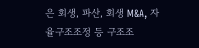은 회생, 파산, 회생 M&A, 자율구조조정 등 구조조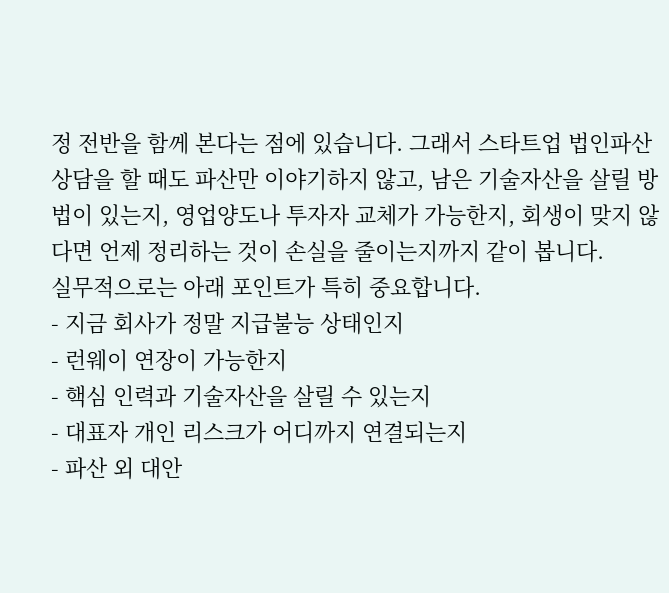정 전반을 함께 본다는 점에 있습니다. 그래서 스타트업 법인파산 상담을 할 때도 파산만 이야기하지 않고, 남은 기술자산을 살릴 방법이 있는지, 영업양도나 투자자 교체가 가능한지, 회생이 맞지 않다면 언제 정리하는 것이 손실을 줄이는지까지 같이 봅니다.
실무적으로는 아래 포인트가 특히 중요합니다.
- 지금 회사가 정말 지급불능 상태인지
- 런웨이 연장이 가능한지
- 핵심 인력과 기술자산을 살릴 수 있는지
- 대표자 개인 리스크가 어디까지 연결되는지
- 파산 외 대안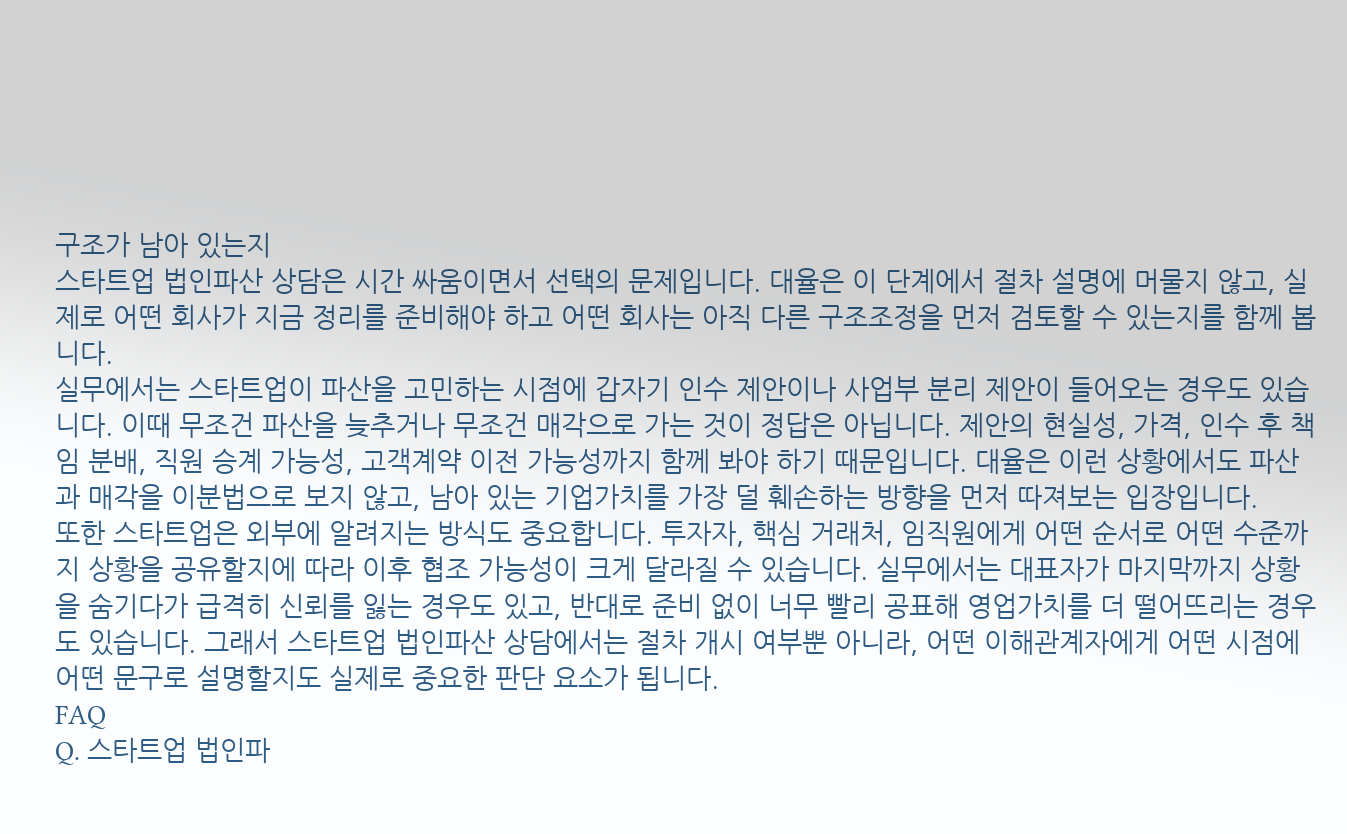구조가 남아 있는지
스타트업 법인파산 상담은 시간 싸움이면서 선택의 문제입니다. 대율은 이 단계에서 절차 설명에 머물지 않고, 실제로 어떤 회사가 지금 정리를 준비해야 하고 어떤 회사는 아직 다른 구조조정을 먼저 검토할 수 있는지를 함께 봅니다.
실무에서는 스타트업이 파산을 고민하는 시점에 갑자기 인수 제안이나 사업부 분리 제안이 들어오는 경우도 있습니다. 이때 무조건 파산을 늦추거나 무조건 매각으로 가는 것이 정답은 아닙니다. 제안의 현실성, 가격, 인수 후 책임 분배, 직원 승계 가능성, 고객계약 이전 가능성까지 함께 봐야 하기 때문입니다. 대율은 이런 상황에서도 파산과 매각을 이분법으로 보지 않고, 남아 있는 기업가치를 가장 덜 훼손하는 방향을 먼저 따져보는 입장입니다.
또한 스타트업은 외부에 알려지는 방식도 중요합니다. 투자자, 핵심 거래처, 임직원에게 어떤 순서로 어떤 수준까지 상황을 공유할지에 따라 이후 협조 가능성이 크게 달라질 수 있습니다. 실무에서는 대표자가 마지막까지 상황을 숨기다가 급격히 신뢰를 잃는 경우도 있고, 반대로 준비 없이 너무 빨리 공표해 영업가치를 더 떨어뜨리는 경우도 있습니다. 그래서 스타트업 법인파산 상담에서는 절차 개시 여부뿐 아니라, 어떤 이해관계자에게 어떤 시점에 어떤 문구로 설명할지도 실제로 중요한 판단 요소가 됩니다.
FAQ
Q. 스타트업 법인파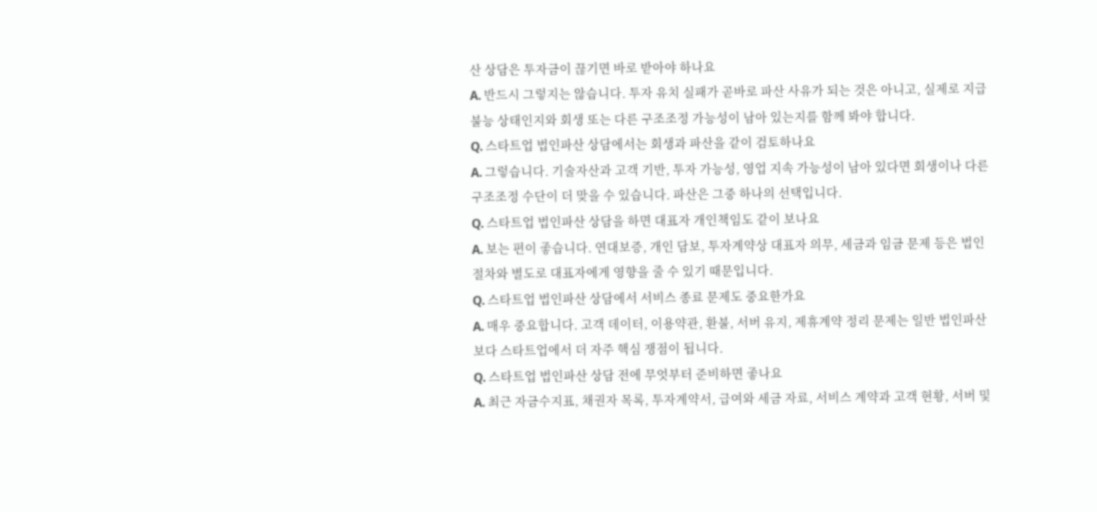산 상담은 투자금이 끊기면 바로 받아야 하나요
A. 반드시 그렇지는 않습니다. 투자 유치 실패가 곧바로 파산 사유가 되는 것은 아니고, 실제로 지급불능 상태인지와 회생 또는 다른 구조조정 가능성이 남아 있는지를 함께 봐야 합니다.
Q. 스타트업 법인파산 상담에서는 회생과 파산을 같이 검토하나요
A. 그렇습니다. 기술자산과 고객 기반, 투자 가능성, 영업 지속 가능성이 남아 있다면 회생이나 다른 구조조정 수단이 더 맞을 수 있습니다. 파산은 그중 하나의 선택입니다.
Q. 스타트업 법인파산 상담을 하면 대표자 개인책임도 같이 보나요
A. 보는 편이 좋습니다. 연대보증, 개인 담보, 투자계약상 대표자 의무, 세금과 임금 문제 등은 법인 절차와 별도로 대표자에게 영향을 줄 수 있기 때문입니다.
Q. 스타트업 법인파산 상담에서 서비스 종료 문제도 중요한가요
A. 매우 중요합니다. 고객 데이터, 이용약관, 환불, 서버 유지, 제휴계약 정리 문제는 일반 법인파산보다 스타트업에서 더 자주 핵심 쟁점이 됩니다.
Q. 스타트업 법인파산 상담 전에 무엇부터 준비하면 좋나요
A. 최근 자금수지표, 채권자 목록, 투자계약서, 급여와 세금 자료, 서비스 계약과 고객 현황, 서버 및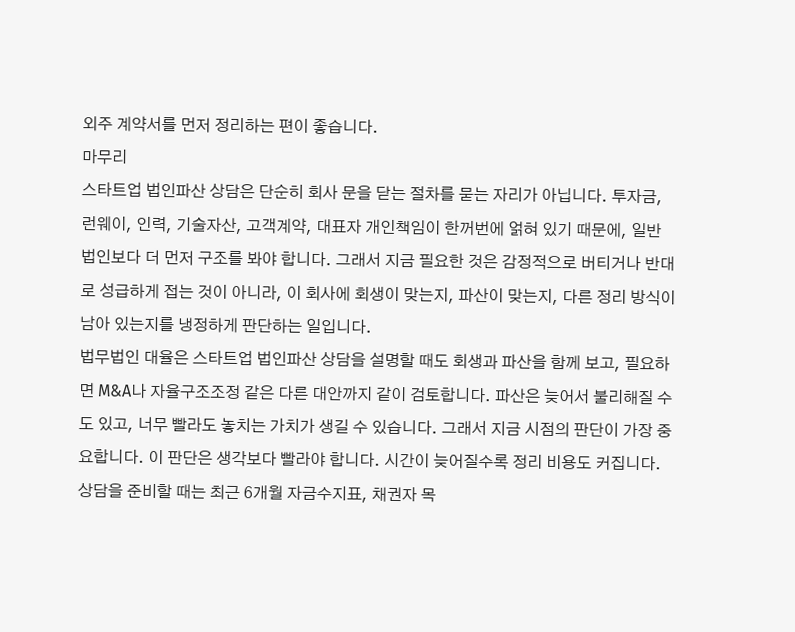외주 계약서를 먼저 정리하는 편이 좋습니다.
마무리
스타트업 법인파산 상담은 단순히 회사 문을 닫는 절차를 묻는 자리가 아닙니다. 투자금, 런웨이, 인력, 기술자산, 고객계약, 대표자 개인책임이 한꺼번에 얽혀 있기 때문에, 일반 법인보다 더 먼저 구조를 봐야 합니다. 그래서 지금 필요한 것은 감정적으로 버티거나 반대로 성급하게 접는 것이 아니라, 이 회사에 회생이 맞는지, 파산이 맞는지, 다른 정리 방식이 남아 있는지를 냉정하게 판단하는 일입니다.
법무법인 대율은 스타트업 법인파산 상담을 설명할 때도 회생과 파산을 함께 보고, 필요하면 M&A나 자율구조조정 같은 다른 대안까지 같이 검토합니다. 파산은 늦어서 불리해질 수도 있고, 너무 빨라도 놓치는 가치가 생길 수 있습니다. 그래서 지금 시점의 판단이 가장 중요합니다. 이 판단은 생각보다 빨라야 합니다. 시간이 늦어질수록 정리 비용도 커집니다.
상담을 준비할 때는 최근 6개월 자금수지표, 채권자 목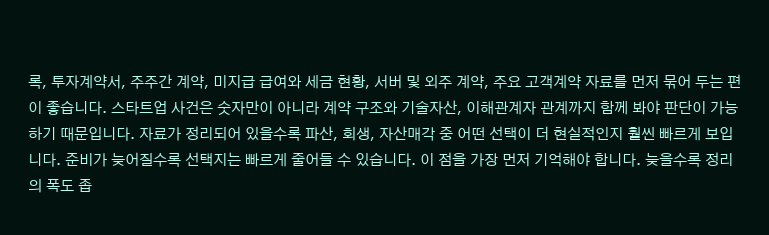록, 투자계약서, 주주간 계약, 미지급 급여와 세금 현황, 서버 및 외주 계약, 주요 고객계약 자료를 먼저 묶어 두는 편이 좋습니다. 스타트업 사건은 숫자만이 아니라 계약 구조와 기술자산, 이해관계자 관계까지 함께 봐야 판단이 가능하기 때문입니다. 자료가 정리되어 있을수록 파산, 회생, 자산매각 중 어떤 선택이 더 현실적인지 훨씬 빠르게 보입니다. 준비가 늦어질수록 선택지는 빠르게 줄어들 수 있습니다. 이 점을 가장 먼저 기억해야 합니다. 늦을수록 정리의 폭도 좁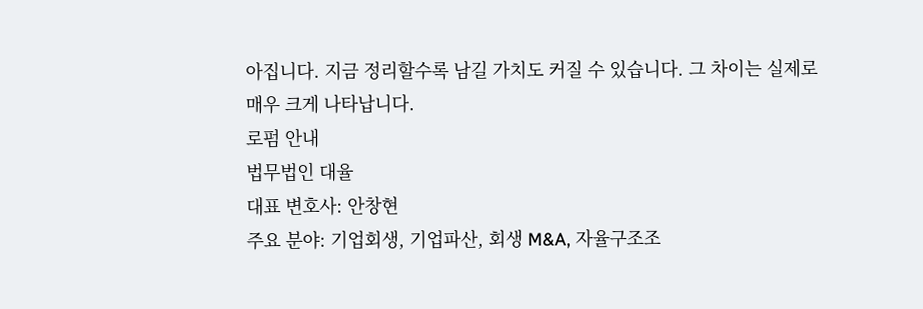아집니다. 지금 정리할수록 남길 가치도 커질 수 있습니다. 그 차이는 실제로 매우 크게 나타납니다.
로펌 안내
법무법인 대율
대표 변호사: 안창현
주요 분야: 기업회생, 기업파산, 회생 M&A, 자율구조조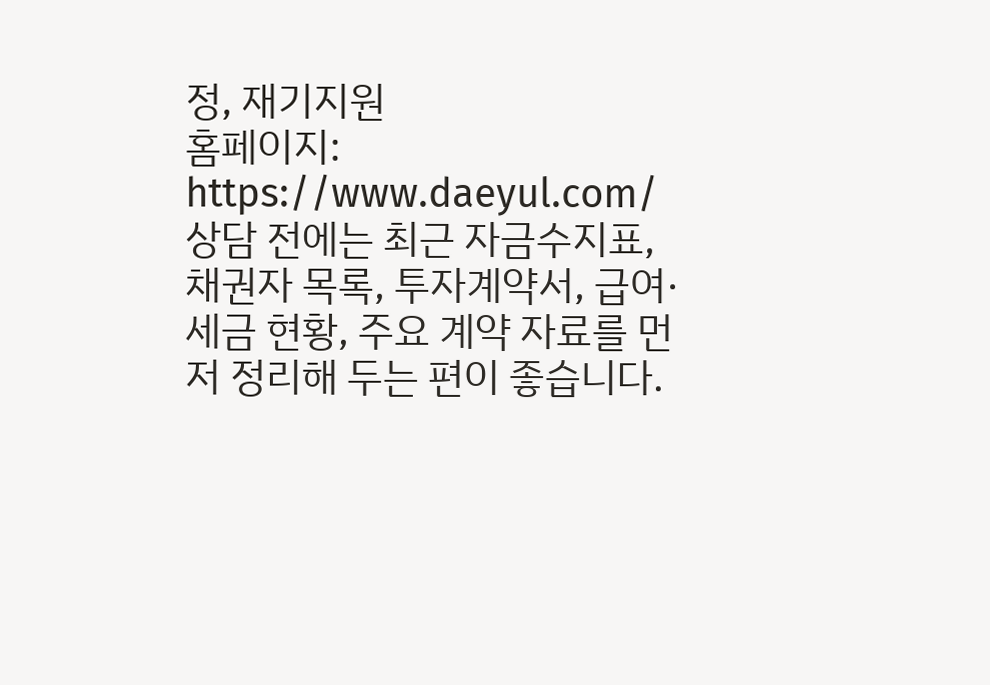정, 재기지원
홈페이지: https://www.daeyul.com/
상담 전에는 최근 자금수지표, 채권자 목록, 투자계약서, 급여·세금 현황, 주요 계약 자료를 먼저 정리해 두는 편이 좋습니다.